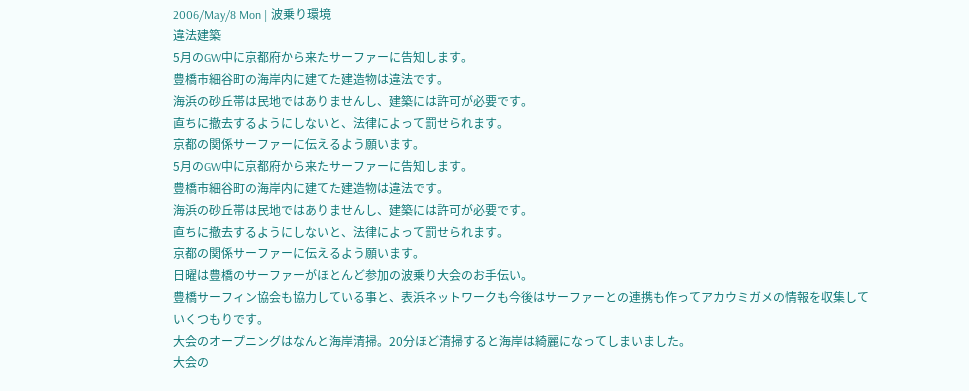2006/May/8 Mon | 波乗り環境
違法建築
5月のGW中に京都府から来たサーファーに告知します。
豊橋市細谷町の海岸内に建てた建造物は違法です。
海浜の砂丘帯は民地ではありませんし、建築には許可が必要です。
直ちに撤去するようにしないと、法律によって罰せられます。
京都の関係サーファーに伝えるよう願います。
5月のGW中に京都府から来たサーファーに告知します。
豊橋市細谷町の海岸内に建てた建造物は違法です。
海浜の砂丘帯は民地ではありませんし、建築には許可が必要です。
直ちに撤去するようにしないと、法律によって罰せられます。
京都の関係サーファーに伝えるよう願います。
日曜は豊橋のサーファーがほとんど参加の波乗り大会のお手伝い。
豊橋サーフィン協会も協力している事と、表浜ネットワークも今後はサーファーとの連携も作ってアカウミガメの情報を収集していくつもりです。
大会のオープニングはなんと海岸清掃。20分ほど清掃すると海岸は綺麗になってしまいました。
大会の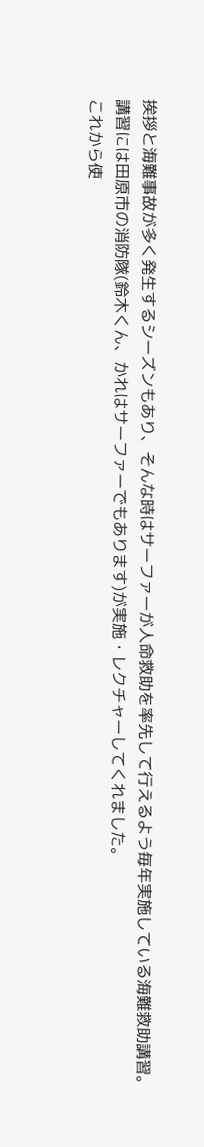挨拶と海難事故が多く発生するシーズンもあり、そんな時はサーファーが人命救助を率先して行えるよう毎年実施している海難救助講習。
講習には田原市の消防隊(鈴木くん、かれはサーファーでもあります)が実施・レクチャーしてくれました。
これから使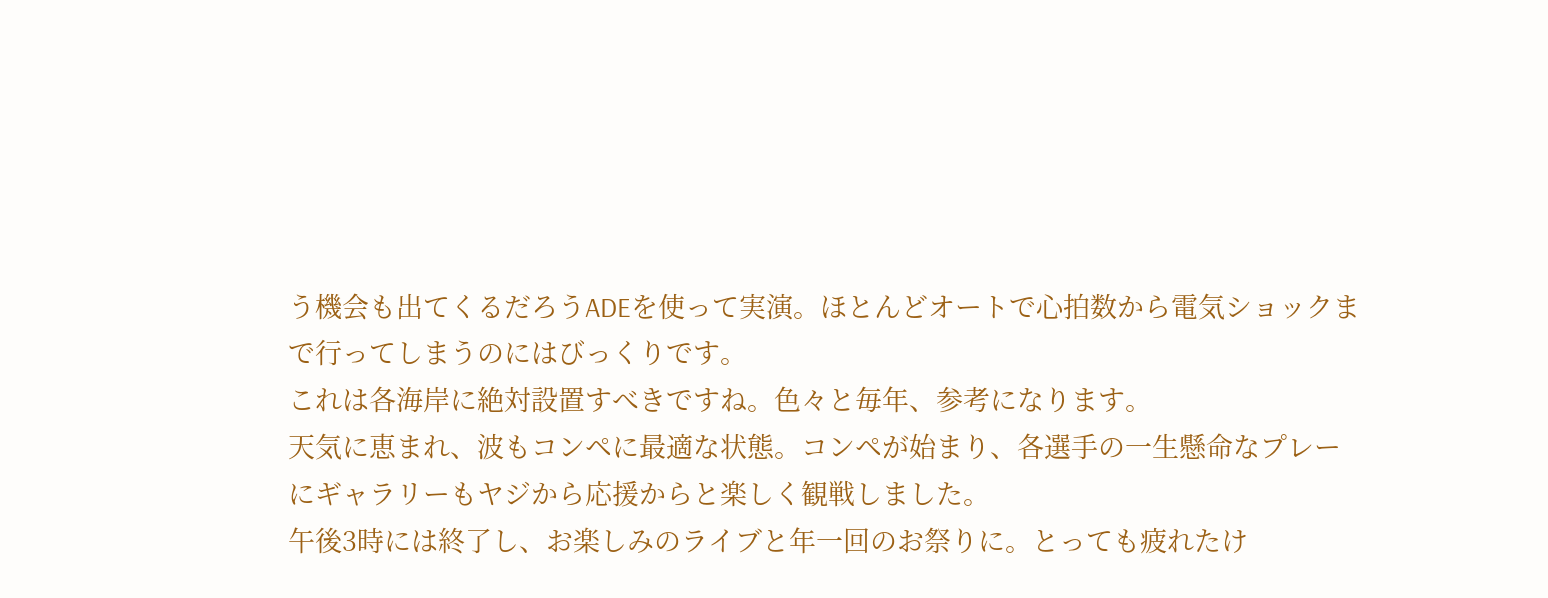う機会も出てくるだろうADEを使って実演。ほとんどオートで心拍数から電気ショックまで行ってしまうのにはびっくりです。
これは各海岸に絶対設置すべきですね。色々と毎年、参考になります。
天気に恵まれ、波もコンペに最適な状態。コンペが始まり、各選手の一生懸命なプレーにギャラリーもヤジから応援からと楽しく観戦しました。
午後3時には終了し、お楽しみのライブと年一回のお祭りに。とっても疲れたけ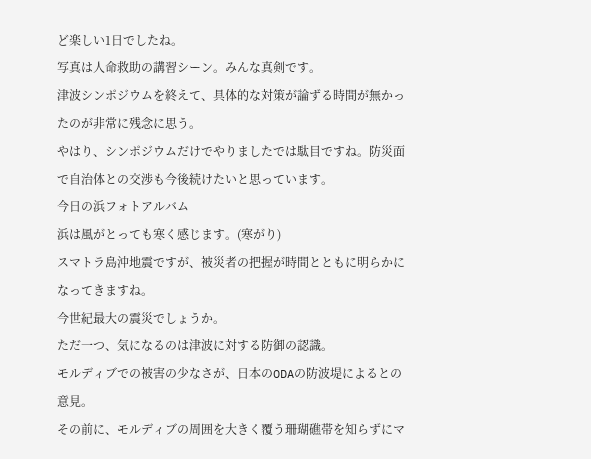ど楽しい1日でしたね。
写真は人命救助の講習シーン。みんな真剣です。
津波シンポジウムを終えて、具体的な対策が論ずる時間が無かったのが非常に残念に思う。
やはり、シンポジウムだけでやりましたでは駄目ですね。防災面で自治体との交渉も今後続けたいと思っています。
今日の浜フォトアルバム
浜は風がとっても寒く感じます。(寒がり)
スマトラ島沖地震ですが、被災者の把握が時間とともに明らかになってきますね。
今世紀最大の震災でしょうか。
ただ一つ、気になるのは津波に対する防御の認識。
モルディブでの被害の少なさが、日本のODAの防波堤によるとの意見。
その前に、モルディブの周囲を大きく覆う珊瑚礁帯を知らずにマ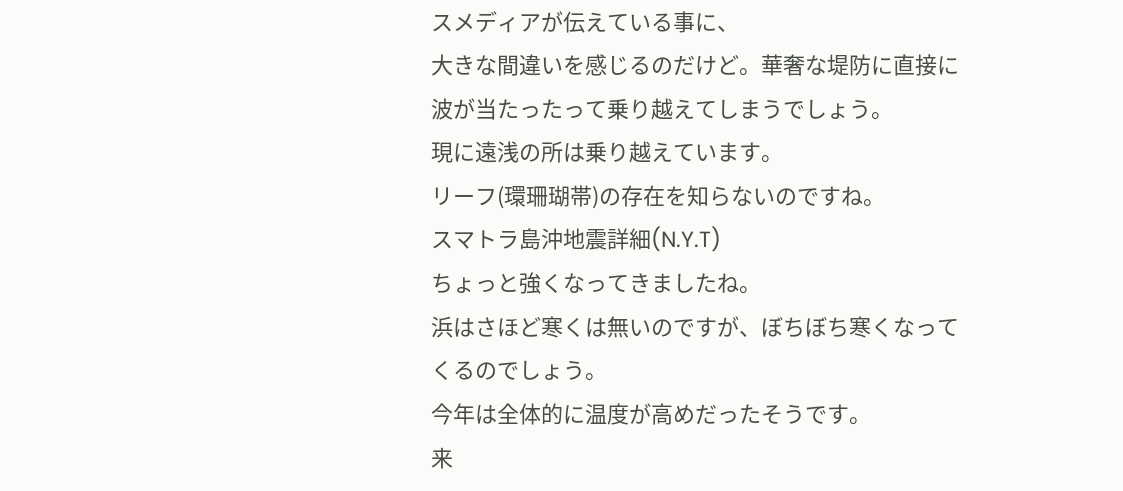スメディアが伝えている事に、
大きな間違いを感じるのだけど。華奢な堤防に直接に波が当たったって乗り越えてしまうでしょう。
現に遠浅の所は乗り越えています。
リーフ(環珊瑚帯)の存在を知らないのですね。
スマトラ島沖地震詳細(N.Y.T)
ちょっと強くなってきましたね。
浜はさほど寒くは無いのですが、ぼちぼち寒くなってくるのでしょう。
今年は全体的に温度が高めだったそうです。
来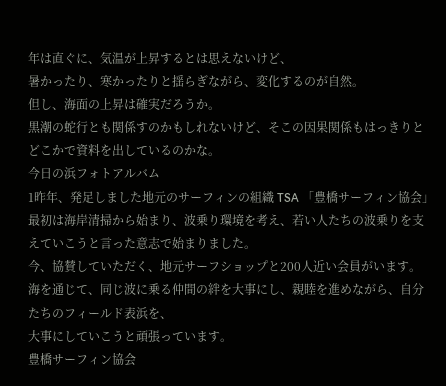年は直ぐに、気温が上昇するとは思えないけど、
暑かったり、寒かったりと揺らぎながら、変化するのが自然。
但し、海面の上昇は確実だろうか。
黒潮の蛇行とも関係すのかもしれないけど、そこの因果関係もはっきりと
どこかで資料を出しているのかな。
今日の浜フォトアルバム
1昨年、発足しました地元のサーフィンの組織 TSA 「豊橋サーフィン協会」
最初は海岸清掃から始まり、波乗り環境を考え、若い人たちの波乗りを支えていこうと言った意志で始まりました。
今、協賛していただく、地元サーフショップと200人近い会員がいます。
海を通じて、同じ波に乗る仲間の絆を大事にし、親睦を進めながら、自分たちのフィールド表浜を、
大事にしていこうと頑張っています。
豊橋サーフィン協会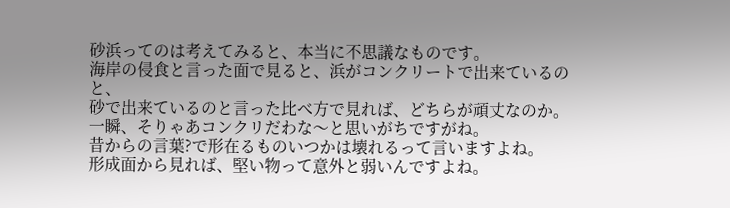砂浜ってのは考えてみると、本当に不思議なものです。
海岸の侵食と言った面で見ると、浜がコンクリートで出来ているのと、
砂で出来ているのと言った比べ方で見れば、どちらが頑丈なのか。
一瞬、そりゃあコンクリだわな〜と思いがちですがね。
昔からの言葉?で形在るものいつかは壊れるって言いますよね。
形成面から見れば、堅い物って意外と弱いんですよね。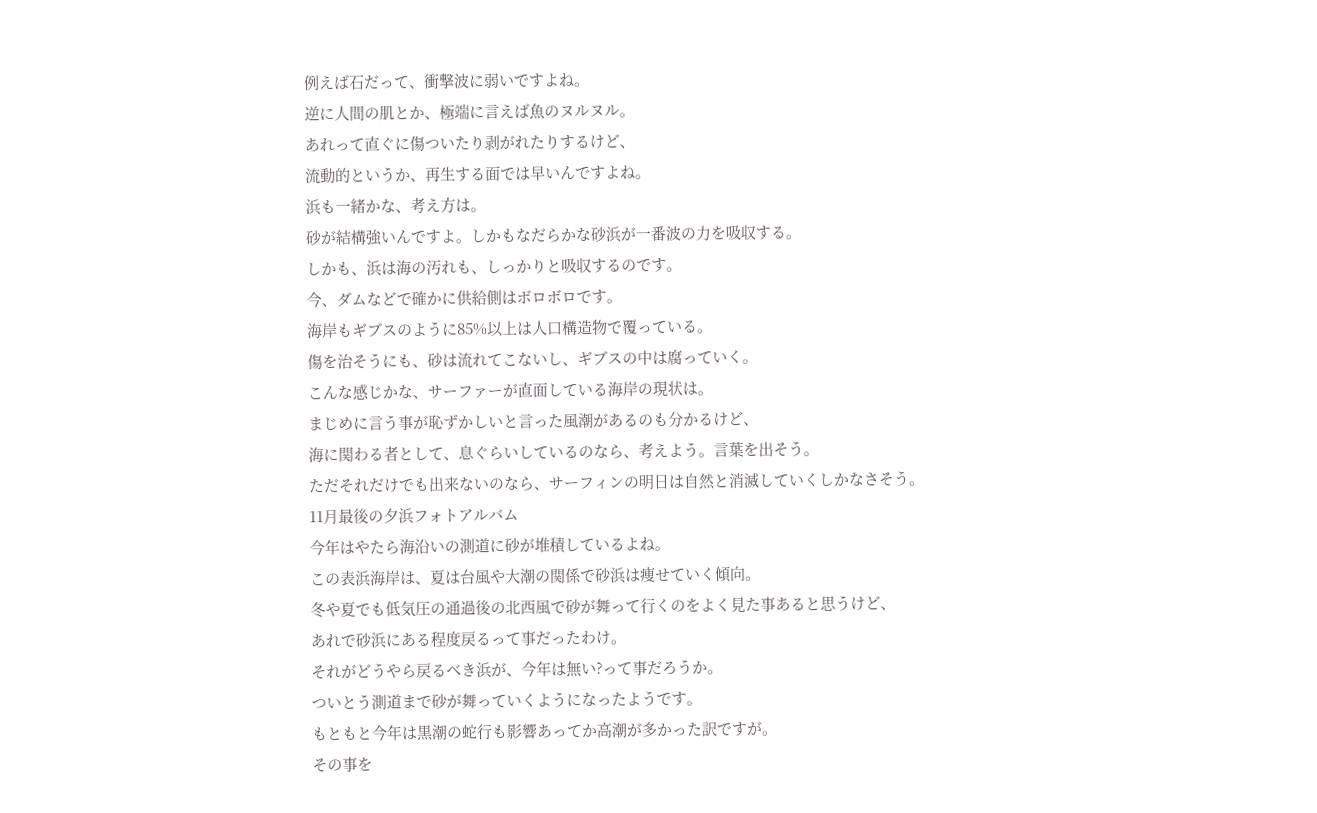例えば石だって、衝撃波に弱いですよね。
逆に人間の肌とか、極端に言えば魚のヌルヌル。
あれって直ぐに傷ついたり剥がれたりするけど、
流動的というか、再生する面では早いんですよね。
浜も一緒かな、考え方は。
砂が結構強いんですよ。しかもなだらかな砂浜が一番波の力を吸収する。
しかも、浜は海の汚れも、しっかりと吸収するのです。
今、ダムなどで確かに供給側はボロボロです。
海岸もギブスのように85%以上は人口構造物で覆っている。
傷を治そうにも、砂は流れてこないし、ギブスの中は腐っていく。
こんな感じかな、サーファーが直面している海岸の現状は。
まじめに言う事が恥ずかしいと言った風潮があるのも分かるけど、
海に関わる者として、息ぐらいしているのなら、考えよう。言葉を出そう。
ただそれだけでも出来ないのなら、サーフィンの明日は自然と消滅していくしかなさそう。
11月最後の夕浜フォトアルバム
今年はやたら海沿いの測道に砂が堆積しているよね。
この表浜海岸は、夏は台風や大潮の関係で砂浜は痩せていく傾向。
冬や夏でも低気圧の通過後の北西風で砂が舞って行くのをよく見た事あると思うけど、
あれで砂浜にある程度戻るって事だったわけ。
それがどうやら戻るべき浜が、今年は無い?って事だろうか。
ついとう測道まで砂が舞っていくようになったようです。
もともと今年は黒潮の蛇行も影響あってか高潮が多かった訳ですが。
その事を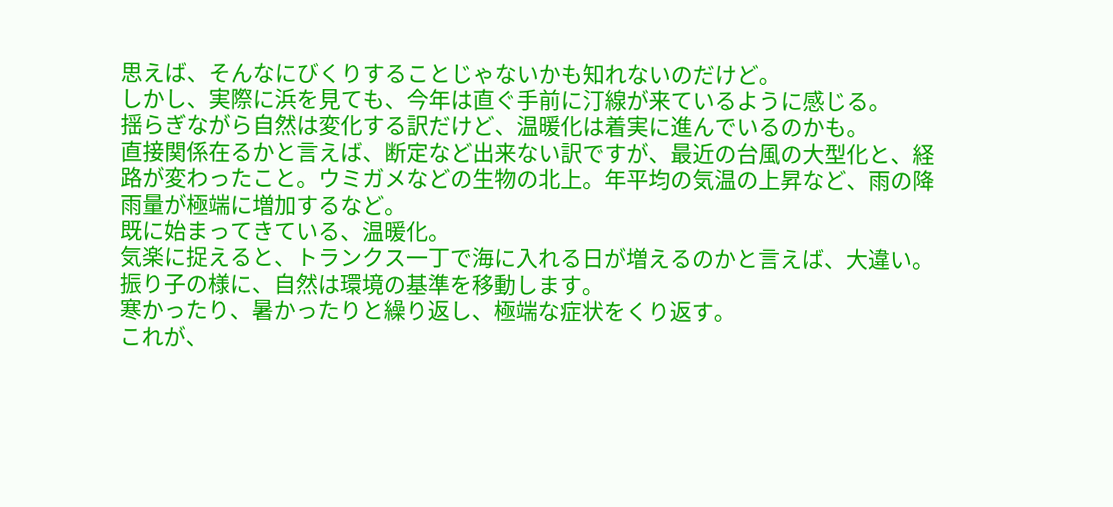思えば、そんなにびくりすることじゃないかも知れないのだけど。
しかし、実際に浜を見ても、今年は直ぐ手前に汀線が来ているように感じる。
揺らぎながら自然は変化する訳だけど、温暖化は着実に進んでいるのかも。
直接関係在るかと言えば、断定など出来ない訳ですが、最近の台風の大型化と、経路が変わったこと。ウミガメなどの生物の北上。年平均の気温の上昇など、雨の降雨量が極端に増加するなど。
既に始まってきている、温暖化。
気楽に捉えると、トランクス一丁で海に入れる日が増えるのかと言えば、大違い。
振り子の様に、自然は環境の基準を移動します。
寒かったり、暑かったりと繰り返し、極端な症状をくり返す。
これが、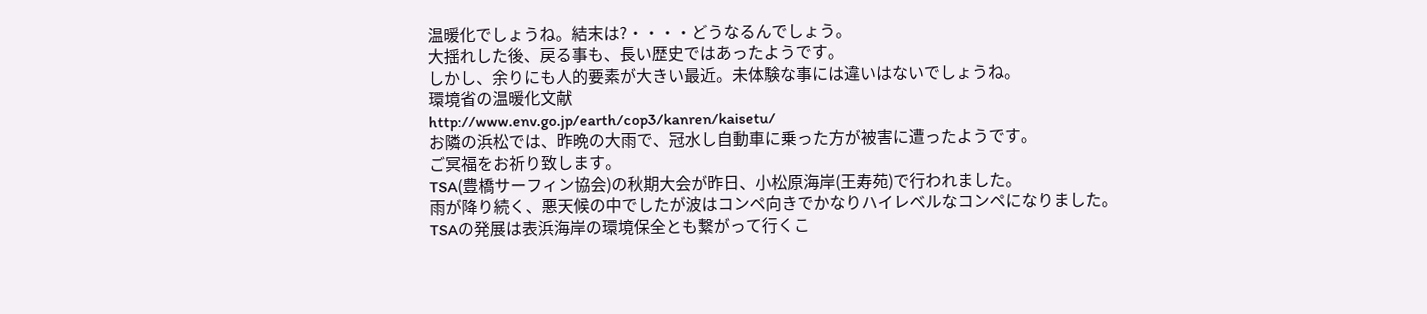温暖化でしょうね。結末は?・・・・どうなるんでしょう。
大揺れした後、戻る事も、長い歴史ではあったようです。
しかし、余りにも人的要素が大きい最近。未体験な事には違いはないでしょうね。
環境省の温暖化文献
http://www.env.go.jp/earth/cop3/kanren/kaisetu/
お隣の浜松では、昨晩の大雨で、冠水し自動車に乗った方が被害に遭ったようです。
ご冥福をお祈り致します。
TSA(豊橋サーフィン協会)の秋期大会が昨日、小松原海岸(王寿苑)で行われました。
雨が降り続く、悪天候の中でしたが波はコンペ向きでかなりハイレベルなコンペになりました。
TSAの発展は表浜海岸の環境保全とも繋がって行くこ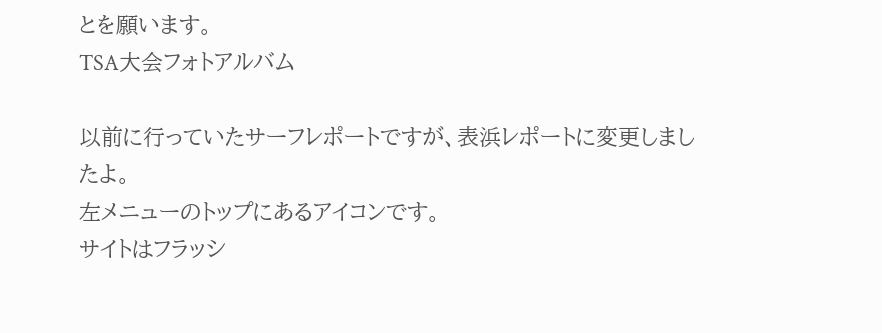とを願います。
TSA大会フォトアルバム

以前に行っていたサーフレポートですが、表浜レポートに変更しましたよ。
左メニューのトップにあるアイコンです。
サイトはフラッシ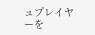ュプレイヤーを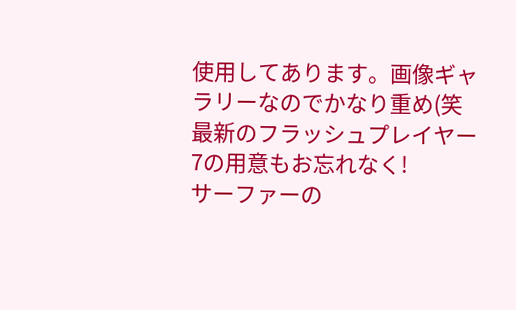使用してあります。画像ギャラリーなのでかなり重め(笑
最新のフラッシュプレイヤー7の用意もお忘れなく!
サーファーの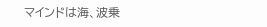マインドは海、波乗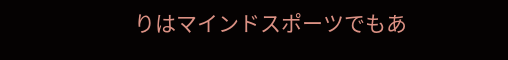りはマインドスポーツでもあ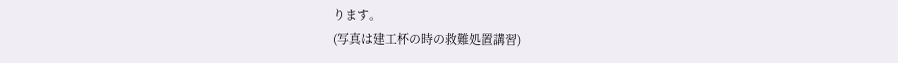ります。
(写真は建工杯の時の救難処置講習)